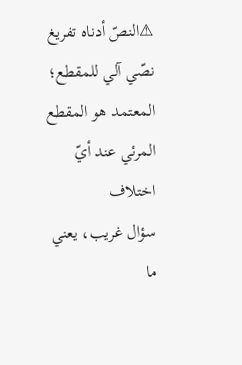⚠النصّ أدناه تفريغ نصّي آلي للمقطع؛ المعتمد هو المقطع المرئي عند أيّ اختلاف
سؤال غريب، يعني ما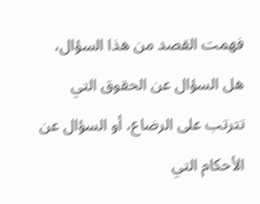فهمت القصد من هذا السؤال، هل السؤال عن الحقوق التي تترتب على الرضاع، أو السؤال عن الأحكام التي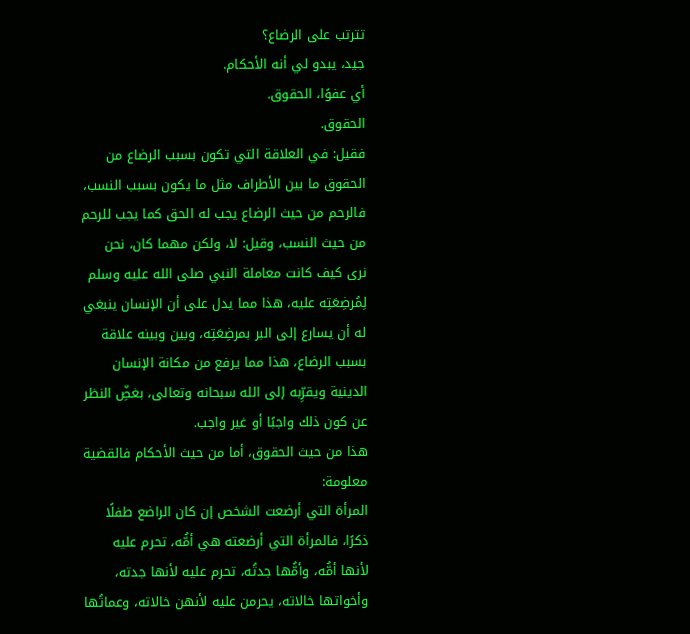تترتب على الرضاع؟
جيد، يبدو لي أنه الأحكام.
أي عفوًا، الحقوق.
الحقوق.
فقيل: في العلاقة التي تكون بسبب الرضاع من الحقوق ما بين الأطراف مثل ما يكون بسبب النسب، فالرحم من حيث الرضاع يجب له الحق كما يجب للرحم من حيث النسب، وقيل: لا، ولكن مهما كان، نحن نرى كيف كانت معاملة النبي صلى الله عليه وسلم لِمُرضِعَتِه عليه، هذا مما يدل على أن الإنسان ينبغي له أن يسارع إلى البر بمرضِعَتِه، وبين وبينه علاقة بسبب الرضاع، هذا مما يرفع من مكانة الإنسان الدينية ويقرِّبه إلى الله سبحانه وتعالى، بغضِّ النظر عن كون ذلك واجبًا أو غير واجب.
هذا من حيث الحقوق، أما من حيث الأحكام فالقضية معلومة:
المرأة التي أرضعت الشخص إن كان الراضع طفلًا ذكرًا، فالمرأة التي أرضعته هي أمُّه، تحرم عليه لأنها أمُّه، وأمُّها جدتُه، تحرم عليه لأنها جدته، وأخواتها خالاته، يحرمن عليه لأنهن خالاته، وعماتُها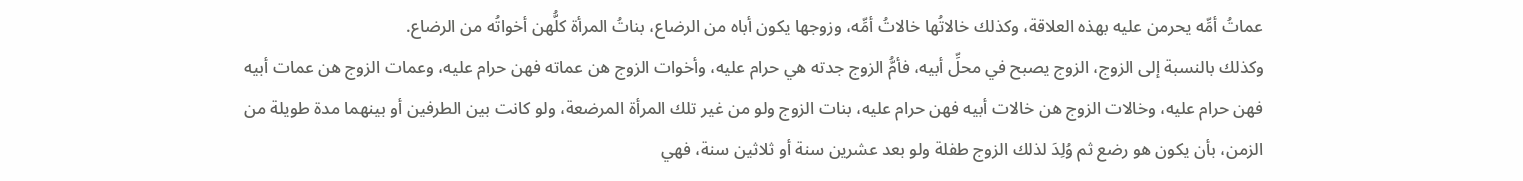عماتُ أمِّه يحرمن عليه بهذه العلاقة، وكذلك خالاتُها خالاتُ أمِّه، وزوجها يكون أباه من الرضاع، بناتُ المرأة كلُّهن أخواتُه من الرضاع.
وكذلك بالنسبة إلى الزوج، الزوج يصبح في محلِّ أبيه، فأمُّ الزوج جدته هي حرام عليه، وأخوات الزوج هن عماته فهن حرام عليه، وعمات الزوج هن عمات أبيه فهن حرام عليه، وخالات الزوج هن خالات أبيه فهن حرام عليه، بنات الزوج ولو من غير تلك المرأة المرضعة، ولو كانت بين الطرفين أو بينهما مدة طويلة من الزمن، بأن يكون هو رضع ثم وُلِدَ لذلك الزوج طفلة ولو بعد عشرين سنة أو ثلاثين سنة، فهي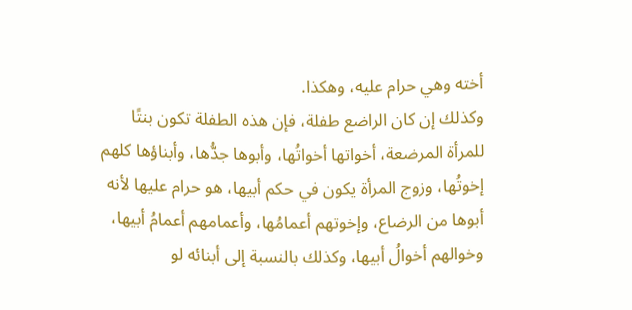أخته وهي حرام عليه، وهكذا.
وكذلك إن كان الراضع طفلة، فإن هذه الطفلة تكون بنتًا للمرأة المرضعة، أخواتها أخواتُها، وأبوها جدُّها، وأبناؤها كلهم إخوتُها، وزوج المرأة يكون في حكم أبيها، هو حرام عليها لأنه أبوها من الرضاع، وإخوتهم أعمامُها، وأعمامهم أعمامُ أبيها، وخوالهم أخوالُ أبيها، وكذلك بالنسبة إلى أبنائه لو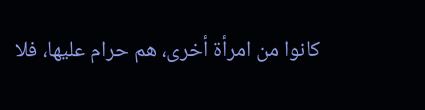كانوا من امرأة أخرى، هم حرام عليها، فلا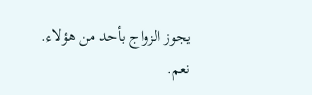يجوز الزواج بأحد من هؤلاء.
نعم.